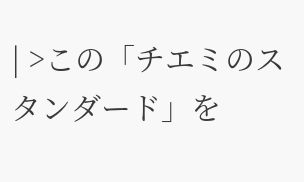| >この「チエミのスタンダード」を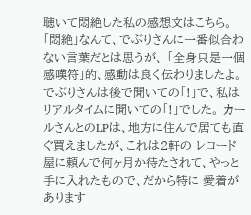聴いて悶絶した私の感想文はこちら。
「悶絶」なんて、でぶりさんに一番似合わない言葉だとは思うが、 「全身只是一個感嘆符」的、感動は良く伝わりましたよ。 でぶりさんは後で聞いての「!」で、私はリアルタイムに聞いての「!」でした。 カールさんとのLPは、地方に住んで居ても直ぐ買えましたが、これは2軒の レコード屋に頼んで何ヶ月か待たされて、やっと手に入れたもので、だから特に 愛着があります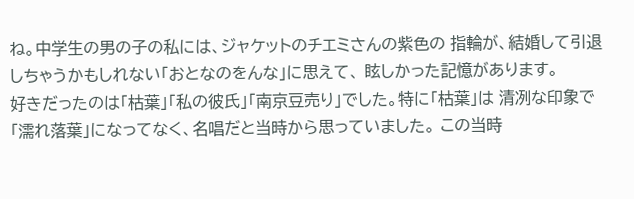ね。中学生の男の子の私には、ジャケットのチエミさんの紫色の 指輪が、結婚して引退しちゃうかもしれない「おとなのをんな」に思えて、 眩しかった記憶があります。
好きだったのは「枯葉」「私の彼氏」「南京豆売り」でした。特に「枯葉」は 清冽な印象で「濡れ落葉」になってなく、名唱だと当時から思っていました。 この当時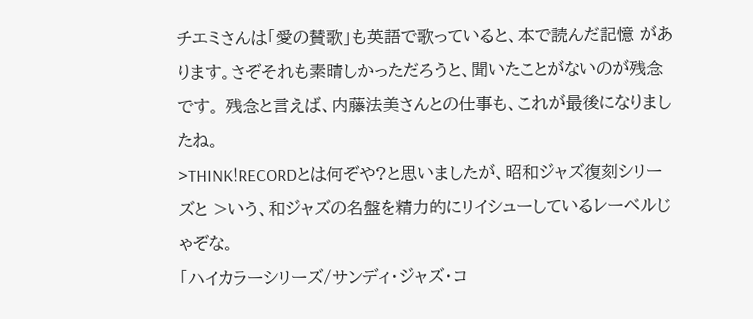チエミさんは「愛の賛歌」も英語で歌っていると、本で読んだ記憶 があります。さぞそれも素晴しかっただろうと、聞いたことがないのが残念です。 残念と言えば、内藤法美さんとの仕事も、これが最後になりましたね。
>THINK!RECORDとは何ぞや?と思いましたが、昭和ジャズ復刻シリーズと >いう、和ジャズの名盤を精力的にリイシューしているレーベルじゃぞな。
「ハイカラーシリーズ/サンディ・ジャズ・コ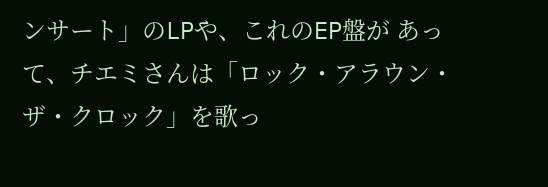ンサート」のLPや、これのEP盤が あって、チエミさんは「ロック・アラウン・ザ・クロック」を歌っ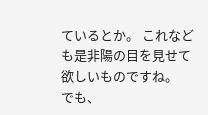ているとか。 これなども是非陽の目を見せて欲しいものですね。
でも、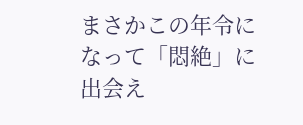まさかこの年令になって「悶絶」に出会え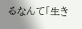るなんて「生き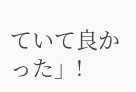ていて良かった」!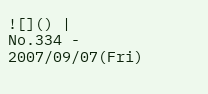![]() |
No.334 - 2007/09/07(Fri)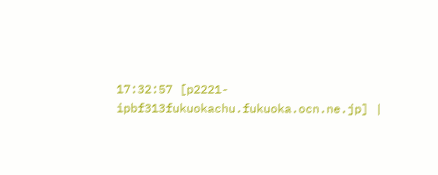17:32:57 [p2221-ipbf313fukuokachu.fukuoka.ocn.ne.jp] |